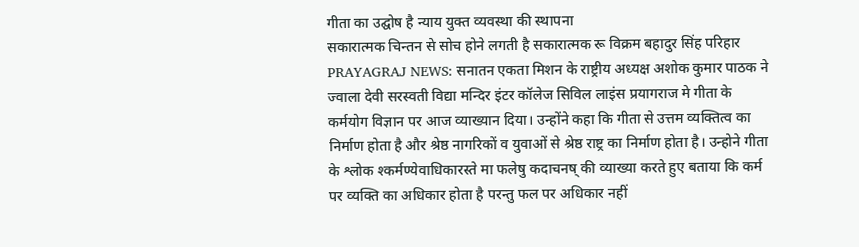गीता का उद्घोष है न्याय युक्त व्यवस्था की स्थापना
सकारात्मक चिन्तन से सोच होने लगती है सकारात्मक रू विक्रम बहादुर सिंह परिहार
PRAYAGRAJ NEWS: सनातन एकता मिशन के राष्ट्रीय अध्यक्ष अशोक कुमार पाठक ने ज्वाला देवी सरस्वती विद्या मन्दिर इंटर कॉलेज सिविल लाइंस प्रयागराज मे गीता के कर्मयोग विज्ञान पर आज व्याख्यान दिया। उन्होंने कहा कि गीता से उत्तम व्यक्तित्व का निर्माण होता है और श्रेष्ठ नागरिकों व युवाओं से श्रेष्ठ राष्ट्र का निर्माण होता है। उन्होने गीता के श्लोक श्कर्मण्येवाधिकारस्ते मा फलेषु कदाचनष् की व्याख्या करते हुए बताया कि कर्म पर व्यक्ति का अधिकार होता है परन्तु फल पर अधिकार नहीं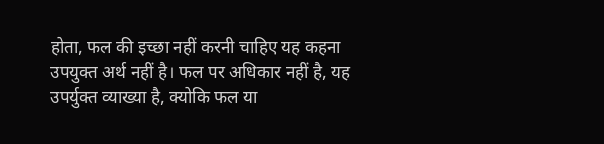होता, फल की इच्छा नहीं करनी चाहिए यह कहना उपयुक्त अर्थ नहीं है। फल पर अधिकार नहीं है, यह उपर्युक्त व्याख्या है, क्योकि फल या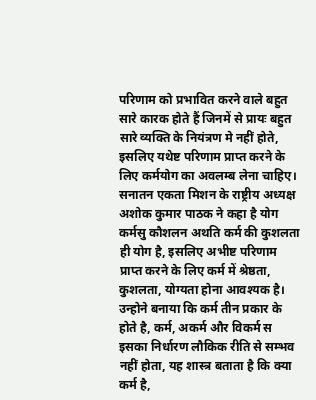परिणाम को प्रभावित करने वाले बहुत सारे कारक होते हैं जिनमें से प्रायः बहुत सारे व्यक्ति के नियंत्रण मे नहीं होते, इसलिए यथेष्ट परिणाम प्राप्त करने के लिए कर्मयोग का अवलम्ब लेना चाहिए। सनातन एकता मिशन के राष्ट्रीय अध्यक्ष अशोक कुमार पाठक ने कहा है योग कर्मसु कौशलन अथति कर्म की कुशलता ही योग है, इसलिए अभीष्ट परिणाम प्राप्त करने के लिए कर्म में श्रेष्ठता, कुशलता, योग्यता होना आवश्यक है। उन्होने बनाया कि कर्म तीन प्रकार के होते है, कर्म, अकर्म और विकर्म स इसका निर्धारण लौकिक रीति से सम्भव नहीं होता, यह शास्त्र बताता है कि क्या कर्म है,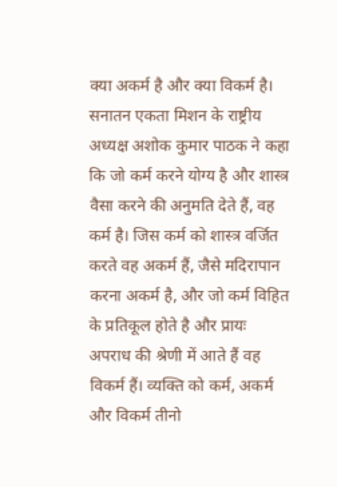क्या अकर्म है और क्या विकर्म है। सनातन एकता मिशन के राष्ट्रीय अध्यक्ष अशोक कुमार पाठक ने कहा कि जो कर्म करने योग्य है और शास्त्र वैसा करने की अनुमति देते हैं, वह कर्म है। जिस कर्म को शास्त्र वर्जित करते वह अकर्म हैं, जैसे मदिरापान करना अकर्म है, और जो कर्म विहित के प्रतिकूल होते है और प्रायः अपराध की श्रेणी में आते हैं वह विकर्म हैं। व्यक्ति को कर्म, अकर्म और विकर्म तीनो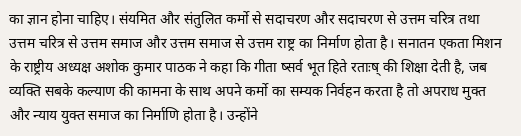का ज्ञान होना चाहिए। संयमित और संतुलित कर्मो से सदाचरण और सदाचरण से उत्तम चरित्र तथा उत्तम चरित्र से उत्तम समाज और उत्तम समाज से उत्तम राष्ट्र का निर्माण होता है। सनातन एकता मिशन के राष्ट्रीय अध्यक्ष अशोक कुमार पाठक ने कहा कि गीता ष्सर्व भूत हिते रताःष् की शिक्षा देती है, जब व्यक्ति सबके कल्याण की कामना के साथ अपने कर्मो का सम्यक निर्वहन करता है तो अपराध मुक्त और न्याय युक्त समाज का निर्माणि होता है। उन्होंने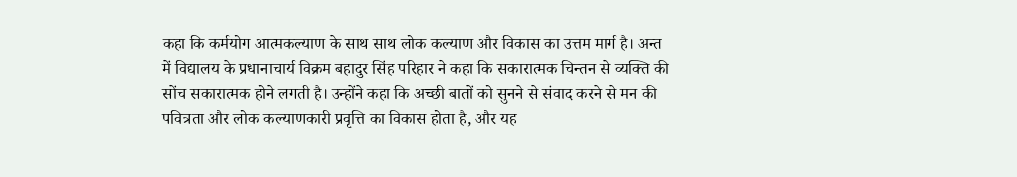कहा कि कर्मयोग आत्मकल्याण के साथ साथ लोक कल्याण और विकास का उत्तम मार्ग है। अन्त में विद्यालय के प्रधानाचार्य विक्रम बहादुर सिंह परिहार ने कहा कि सकारात्मक चिन्तन से व्यक्ति की सोंच सकारात्मक होने लगती है। उन्होंने कहा कि अच्छी बातों को सुनने से संवाद करने से मन की पवित्रता और लोक कल्याणकारी प्रवृत्ति का विकास होता है, और यह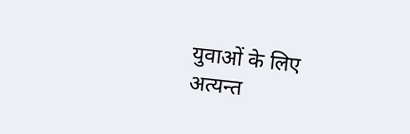युवाओं के लिए अत्यन्त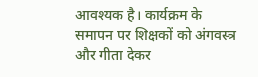आवश्यक है। कार्यक्रम के समापन पर शिक्षकों को अंगवस्त्र और गीता देकर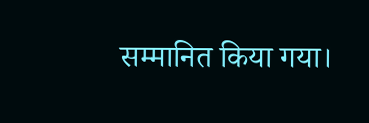सम्मानित किया गया।